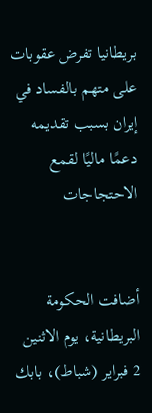بريطانيا تفرض عقوبات على متهم بالفساد في إيران بسبب تقديمه دعمًا ماليًا لقمع الاحتجاجات


أضافت الحكومة البريطانية، يوم الاثنين 2 فبراير (شباط)، بابك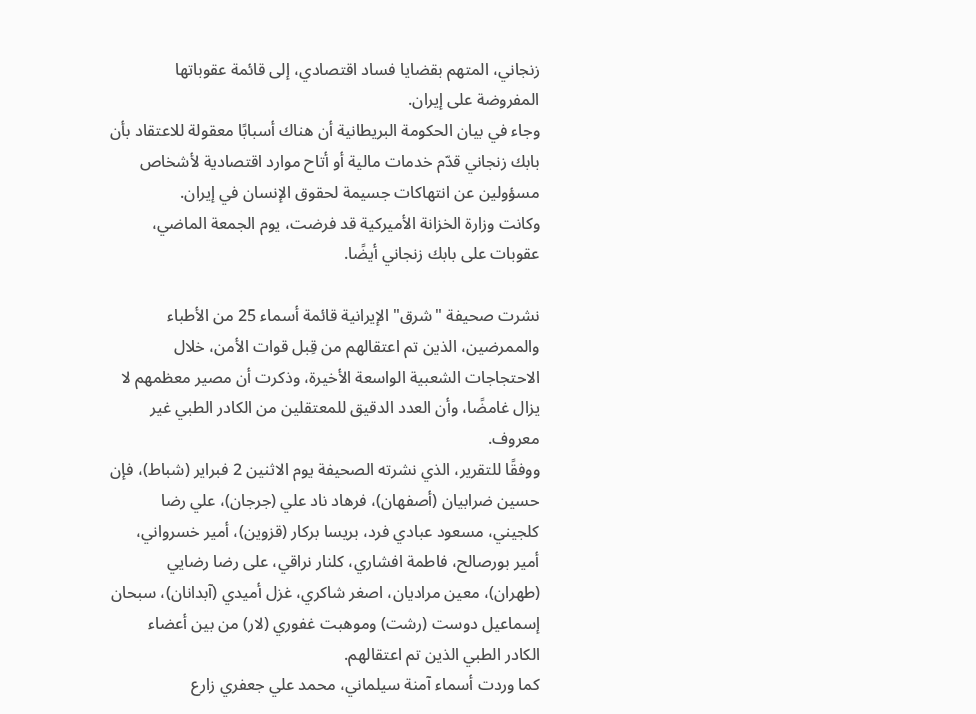زنجاني، المتهم بقضايا فساد اقتصادي، إلى قائمة عقوباتها المفروضة على إيران.
وجاء في بيان الحكومة البريطانية أن هناك أسبابًا معقولة للاعتقاد بأن بابك زنجاني قدّم خدمات مالية أو أتاح موارد اقتصادية لأشخاص مسؤولين عن انتهاكات جسيمة لحقوق الإنسان في إيران.
وكانت وزارة الخزانة الأميركية قد فرضت، يوم الجمعة الماضي، عقوبات على بابك زنجاني أيضًا.

نشرت صحيفة "شرق" الإيرانية قائمة أسماء 25 من الأطباء والممرضين، الذين تم اعتقالهم من قِبل قوات الأمن، خلال الاحتجاجات الشعبية الواسعة الأخيرة، وذكرت أن مصير معظمهم لا يزال غامضًا، وأن العدد الدقيق للمعتقلين من الكادر الطبي غير معروف.
ووفقًا للتقرير، الذي نشرته الصحيفة يوم الاثنين 2 فبراير (شباط)، فإن حسين ضرابیان (أصفهان)، فرهاد ناد علي (جرجان)، علي رضا كلجیني، مسعود عبادي فرد، بریسا برکار (قزوين)، أمير خسرواني، أمير بورصالح، فاطمة افشاري، كلنار نراقي، علی رضا رضایي (طهران)، معین مرادیان، اصغر شاکري، غزل أميدي (آبدانان)، سبحان إسماعيل دوست (رشت) وموهبت غفوري (لار) من بين أعضاء الكادر الطبي الذين تم اعتقالهم.
كما وردت أسماء آمنة سیلماني، محمد علي جعفري زارع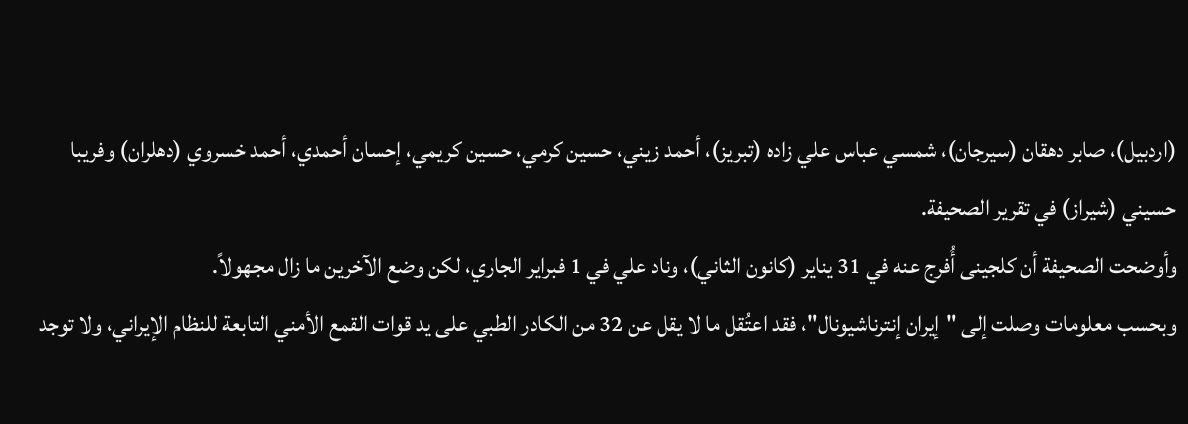(اردبيل)، صابر دهقان (سيرجان)، شمسي عباس علي زاده (تبريز)، أحمد زيني، حسين كرمي، حسين كريمي، إحسان أحمدي، أحمد خسروي (دهلران) وفريبا حسيني (شيراز) في تقرير الصحيفة.
وأوضحت الصحيفة أن كلجینی أُفرج عنه في 31 يناير (كانون الثاني)، وناد علي في 1 فبراير الجاري، لكن وضع الآخرين ما زال مجهولاً.
وبحسب معلومات وصلت إلى "إيران إنترناشيونال"، فقد اعتُقل ما لا يقل عن 32 من الكادر الطبي على يد قوات القمع الأمني التابعة للنظام الإيراني، ولا توجد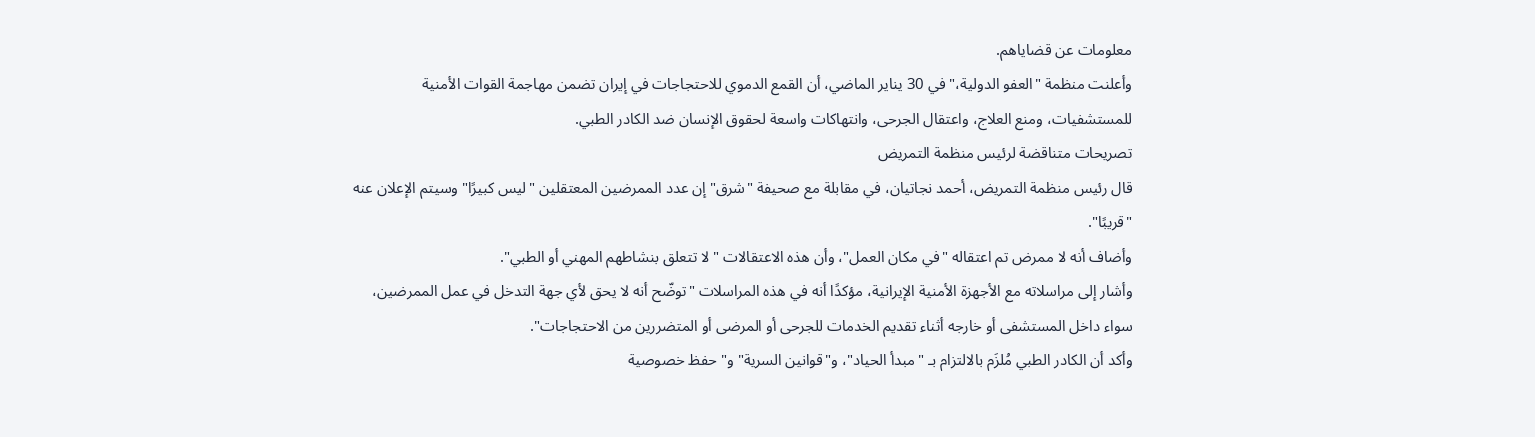معلومات عن قضاياهم.
وأعلنت منظمة "العفو الدولية،" في 30 يناير الماضي، أن القمع الدموي للاحتجاجات في إيران تضمن مهاجمة القوات الأمنية للمستشفيات، ومنع العلاج، واعتقال الجرحى، وانتهاكات واسعة لحقوق الإنسان ضد الكادر الطبي.
تصريحات متناقضة لرئيس منظمة التمريض
قال رئيس منظمة التمريض، أحمد نجاتيان، في مقابلة مع صحيفة "شرق" إن عدد الممرضين المعتقلين "ليس كبيرًا" وسيتم الإعلان عنه "قريبًا".
وأضاف أنه لا ممرض تم اعتقاله "في مكان العمل"، وأن هذه الاعتقالات "لا تتعلق بنشاطهم المهني أو الطبي".
وأشار إلى مراسلاته مع الأجهزة الأمنية الإيرانية، مؤكدًا أنه في هذه المراسلات "توضّح أنه لا يحق لأي جهة التدخل في عمل الممرضين، سواء داخل المستشفى أو خارجه أثناء تقديم الخدمات للجرحى أو المرضى أو المتضررين من الاحتجاجات".
وأكد أن الكادر الطبي مُلزَم بالالتزام بـ "مبدأ الحياد"، و"قوانين السرية" و"حفظ خصوصية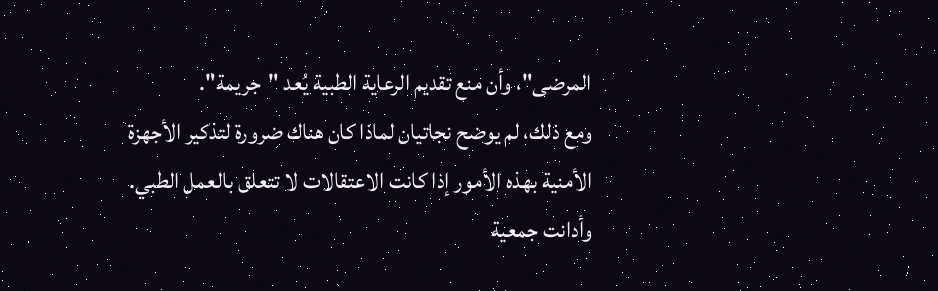المرضى"، وأن منع تقديم الرعاية الطبية يُعد "جريمة".
ومع ذلك، لم يوضح نجاتيان لماذا كان هناك ضرورة لتذكير الأجهزة الأمنية بهذه الأمور إذا كانت الاعتقالات لا تتعلق بالعمل الطبي.
وأدانت جمعية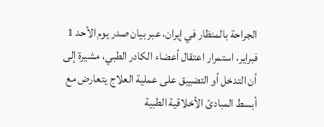الجراحة بالمنظار في إيران، عبر بيان صدر يوم الأحد 1 فبراير، استمرار اعتقال أعضاء الكادر الطبي، مشيرة إلى أن التدخل أو التضييق على عملية العلاج يتعارض مع أبسط المبادئ الأخلاقية الطبية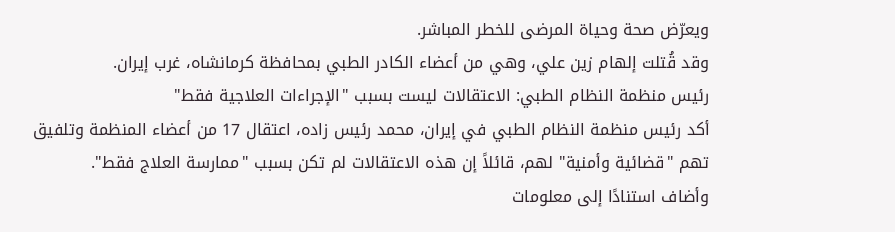ويعرّض صحة وحياة المرضى للخطر المباشر.
وقد قُتلت إلهام زين علي، وهي من أعضاء الكادر الطبي بمحافظة كرمانشاه، غرب إيران.
رئيس منظمة النظام الطبي: الاعتقالات ليست بسبب "الإجراءات العلاجية فقط"
أكد رئيس منظمة النظام الطبي في إيران، محمد رئيس زاده، اعتقال 17 من أعضاء المنظمة وتلفيق تهم "قضائية وأمنية" لهم، قائلاً إن هذه الاعتقالات لم تكن بسبب "ممارسة العلاج فقط".
وأضاف استنادًا إلى معلومات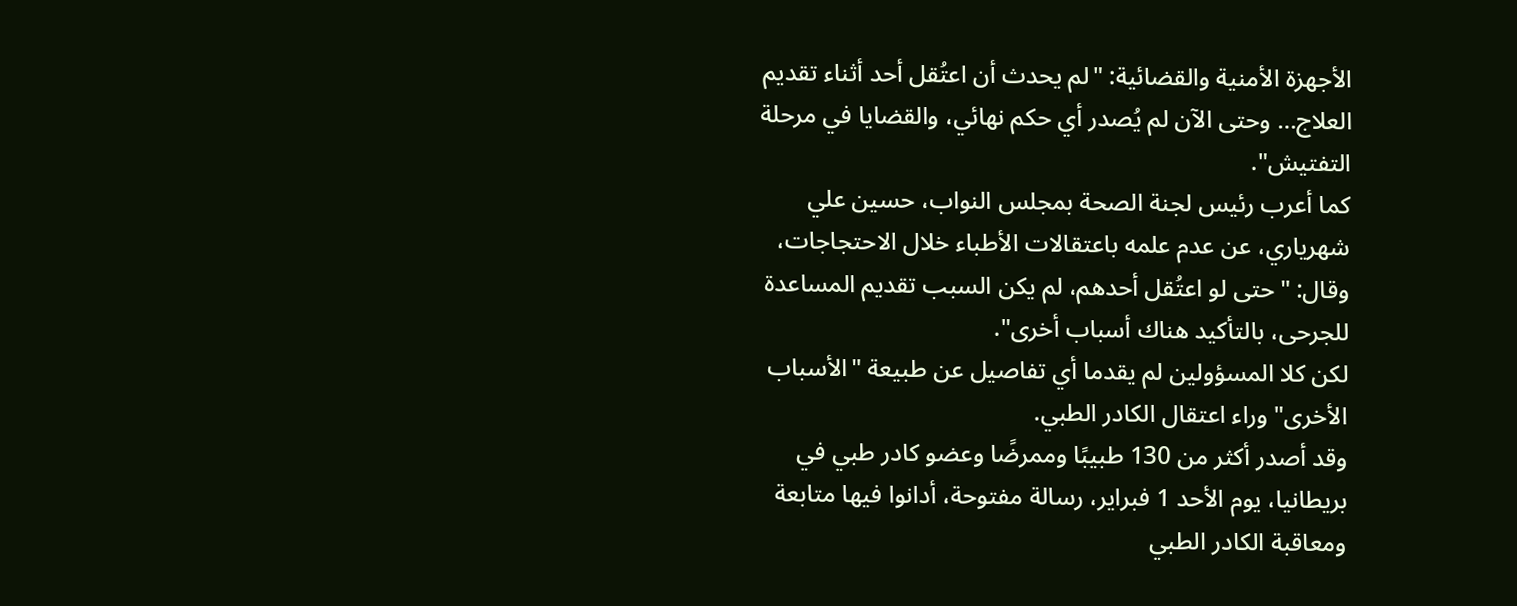الأجهزة الأمنية والقضائية: "لم يحدث أن اعتُقل أحد أثناء تقديم العلاج… وحتى الآن لم يُصدر أي حكم نهائي، والقضايا في مرحلة التفتيش".
كما أعرب رئيس لجنة الصحة بمجلس النواب، حسين علي شهریاري، عن عدم علمه باعتقالات الأطباء خلال الاحتجاجات، وقال: "حتى لو اعتُقل أحدهم، لم يكن السبب تقديم المساعدة للجرحى، بالتأكيد هناك أسباب أخرى".
لكن كلا المسؤولين لم يقدما أي تفاصيل عن طبيعة "الأسباب الأخرى" وراء اعتقال الكادر الطبي.
وقد أصدر أكثر من 130 طبيبًا وممرضًا وعضو كادر طبي في بريطانيا، يوم الأحد 1 فبراير، رسالة مفتوحة، أدانوا فيها متابعة ومعاقبة الكادر الطبي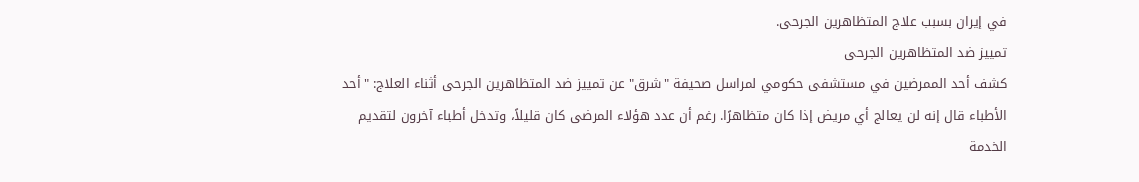في إيران بسبب علاج المتظاهرين الجرحى.
تمييز ضد المتظاهرين الجرحى
كشف أحد الممرضين في مستشفى حكومي لمراسل صحيفة "شرق" عن تمييز ضد المتظاهرين الجرحى أثناء العلاج: "أحد الأطباء قال إنه لن يعالج أي مريض إذا كان متظاهرًا. رغم أن عدد هؤلاء المرضى كان قليلاً، وتدخل أطباء آخرون لتقديم الخدمة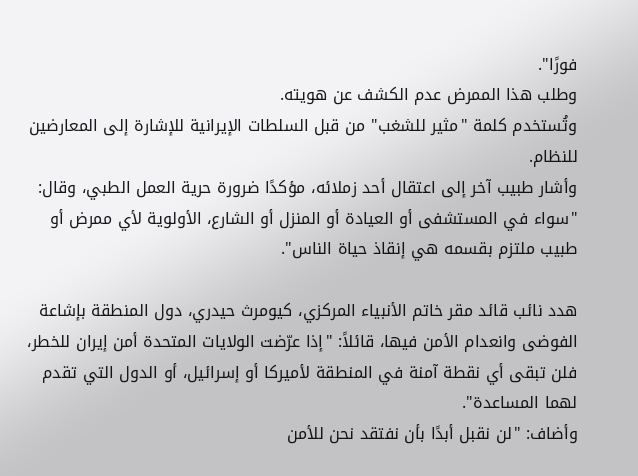فورًا".
وطلب هذا الممرض عدم الكشف عن هويته.
وتُستخدم كلمة "مثير للشغب" من قبل السلطات الإيرانية للإشارة إلى المعارضين للنظام.
وأشار طبيب آخر إلى اعتقال أحد زملائه، مؤكدًا ضرورة حرية العمل الطبي، وقال: "سواء في المستشفى أو العيادة أو المنزل أو الشارع، الأولوية لأي ممرض أو طبيب ملتزم بقسمه هي إنقاذ حياة الناس".

هدد نائب قائد مقر خاتم الأنبياء المركزي، كيومرث حيدري، دول المنطقة بإشاعة الفوضى وانعدام الأمن فيها، قائلاً: "إذا عرّضت الولايات المتحدة أمن إيران للخطر، فلن تبقى أي نقطة آمنة في المنطقة لأميركا أو إسرائيل، أو الدول التي تقدم لهما المساعدة".
وأضاف: "لن نقبل أبدًا بأن نفتقد نحن للأمن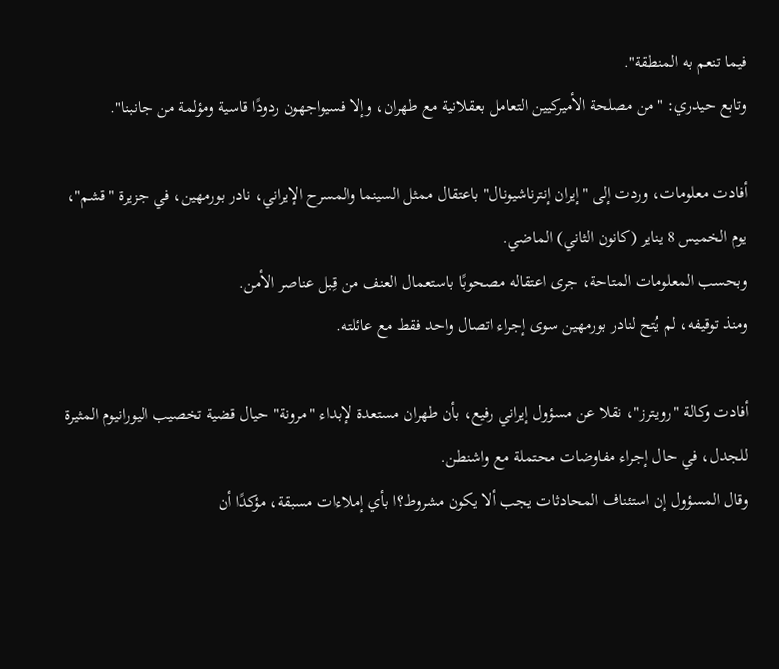فيما تنعم به المنطقة".
وتابع حيدري: "من مصلحة الأميركيين التعامل بعقلانية مع طهران، وإلا فسيواجهون ردودًا قاسية ومؤلمة من جانبنا".

أفادت معلومات، وردت إلى "إيران إنترناشيونال" باعتقال ممثل السينما والمسرح الإيراني، نادر بورمهين، في جزيرة "قشم"، يوم الخميس 8 يناير (كانون الثاني) الماضي.
وبحسب المعلومات المتاحة، جرى اعتقاله مصحوبًا باستعمال العنف من قِبل عناصر الأمن.
ومنذ توقيفه، لم يُتح لنادر بورمهين سوى إجراء اتصال واحد فقط مع عائلته.

أفادت وكالة "رويترز"، نقلا عن مسؤول إيراني رفيع، بأن طهران مستعدة لإبداء "مرونة" حيال قضية تخصيب اليورانيوم المثيرة للجدل، في حال إجراء مفاوضات محتملة مع واشنطن.
وقال المسؤول إن استئناف المحادثات يجب ألا يكون مشروط؟ا بأي إملاءات مسبقة، مؤكدًا أن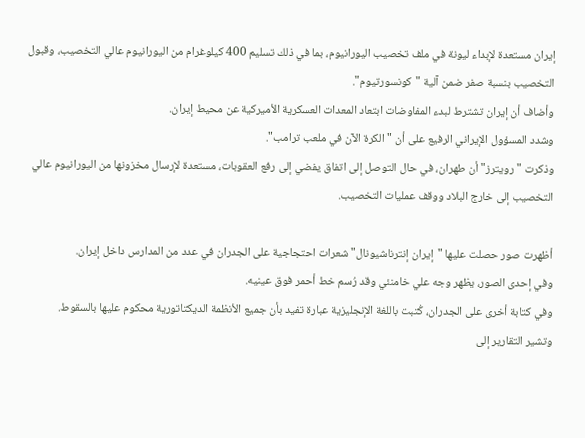إيران مستعدة لإبداء ليونة في ملف تخصيب اليورانيوم، بما في ذلك تسليم 400 كيلوغرام من اليورانيوم عالي التخصيب، وقبول التخصيب بنسبة صفر ضمن آلية "كونسورتيوم".
وأضاف أن إيران تشترط لبدء المفاوضات ابتعاد المعدات العسكرية الأميركية عن محيط إيران.
وشدد المسؤول الإيراني الرفيع على أن "الكرة الآن في ملعب ترامب".
وذكرت "رويترز" أن طهران، في حال التوصل إلى اتفاق يفضي إلى رفع العقوبات، مستعدة لإرسال مخزونها من اليورانيوم عالي التخصيب إلى خارج البلاد ووقف عمليات التخصيب.

أظهرت صور حصلت عليها "إيران إنترناشيونال" شعرات احتجاجية على الجدران في عدد من المدارس داخل إيران.
وفي إحدى الصور، يظهر وجه علي خامنئي وقد رُسم خط أحمر فوق عينيه.
وفي كتابة أخرى على الجدران، كُتبت باللغة الإنجليزية عبارة تفيد بأن جميع الأنظمة الديكتاتورية محكوم عليها بالسقوط.
وتشير التقارير إلى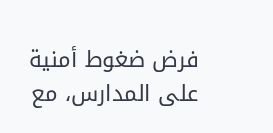فرض ضغوط أمنية على المدارس، مع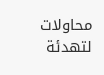محاولات لتهدئة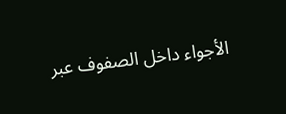الأجواء داخل الصفوف عبر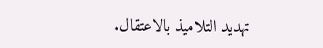تهديد التلاميذ بالاعتقال.